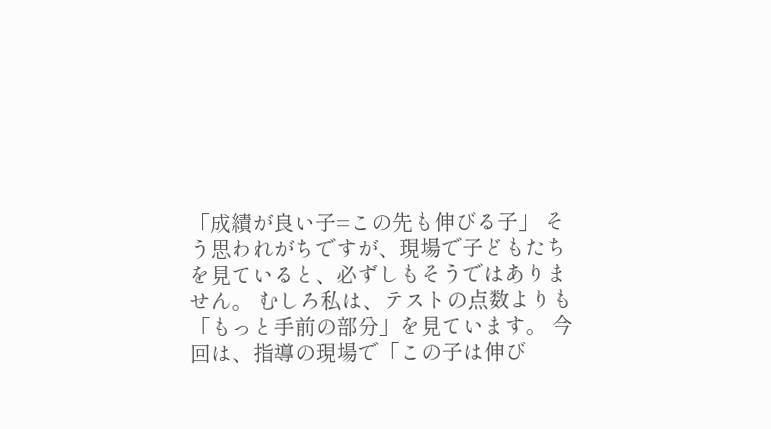「成績が良い子=この先も伸びる子」 そう思われがちですが、現場で子どもたちを見ていると、必ずしもそうではありません。 むしろ私は、テストの点数よりも「もっと手前の部分」を見ています。 今回は、指導の現場で「この子は伸び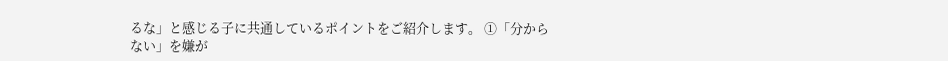るな」と感じる子に共通しているポイントをご紹介します。 ①「分からない」を嫌が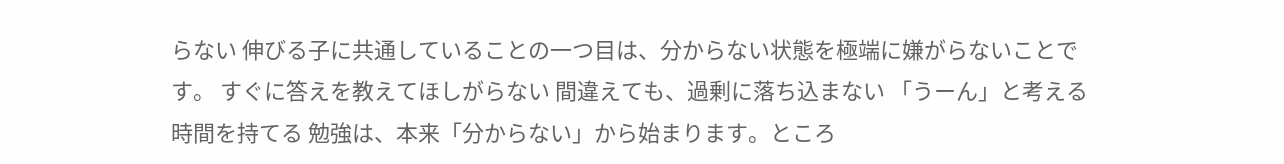らない 伸びる子に共通していることの一つ目は、分からない状態を極端に嫌がらないことです。 すぐに答えを教えてほしがらない 間違えても、過剰に落ち込まない 「うーん」と考える時間を持てる 勉強は、本来「分からない」から始まります。ところ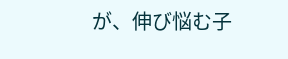が、伸び悩む子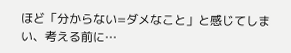ほど「分からない=ダメなこと」と感じてしまい、考える前に…